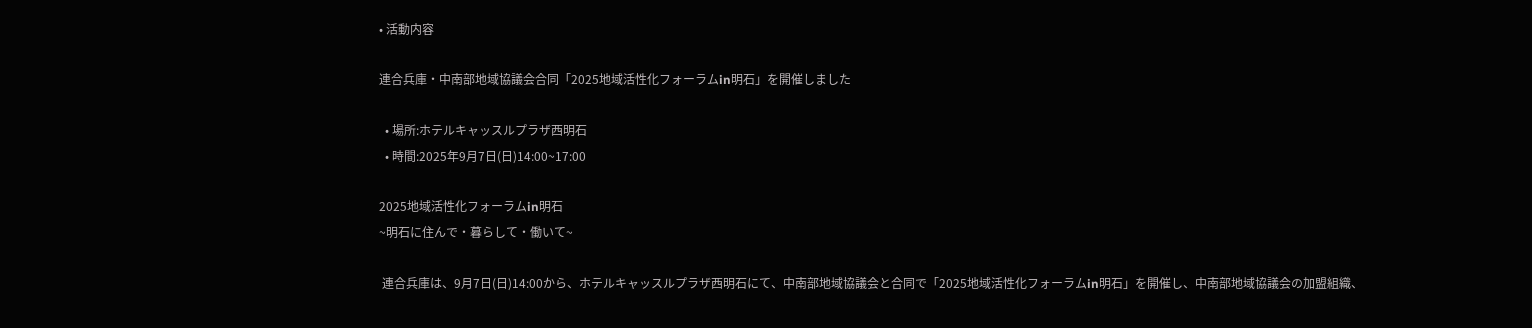• 活動内容

連合兵庫・中南部地域協議会合同「2025地域活性化フォーラムin明石」を開催しました

  • 場所:ホテルキャッスルプラザ西明石
  • 時間:2025年9月7日(日)14:00~17:00

2025地域活性化フォーラムin明石
~明石に住んで・暮らして・働いて~

 連合兵庫は、9月7日(日)14:00から、ホテルキャッスルプラザ西明石にて、中南部地域協議会と合同で「2025地域活性化フォーラムin明石」を開催し、中南部地域協議会の加盟組織、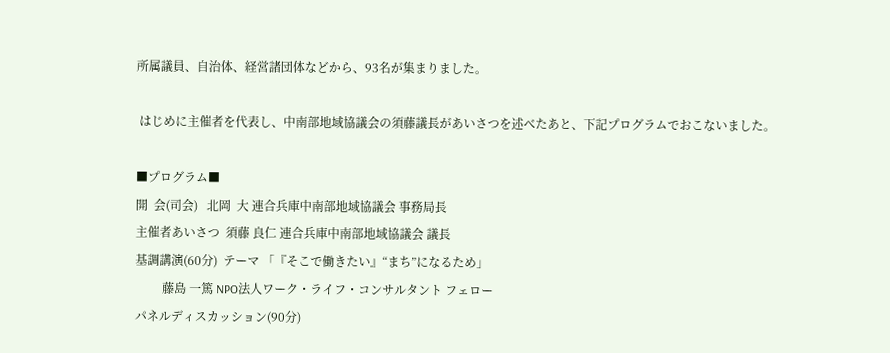所属議員、自治体、経営諸団体などから、93名が集まりました。

 はじめに主催者を代表し、中南部地域協議会の須藤議長があいさつを述べたあと、下記プログラムでおこないました。

■プログラム■
開  会(司会)   北岡  大 連合兵庫中南部地域協議会 事務局長
主催者あいさつ  須藤 良仁 連合兵庫中南部地域協議会 議長
基調講演(60分)  テーマ 「『そこで働きたい』“まち”になるため」
         藤島 一篤 NPO法人ワーク・ライフ・コンサルタント フェロー
パネルディスカッション(90分)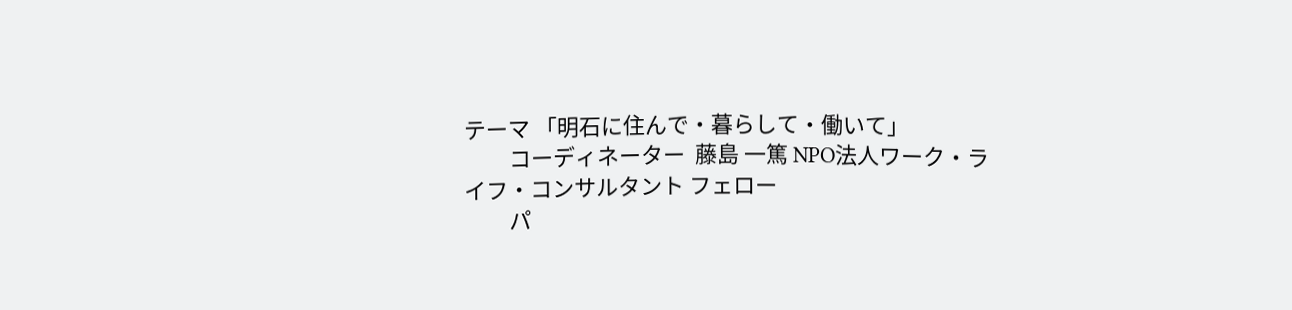テーマ 「明石に住んで・暮らして・働いて」
         コーディネーター  藤島 一篤 NPO法人ワーク・ライフ・コンサルタント フェロー
         パ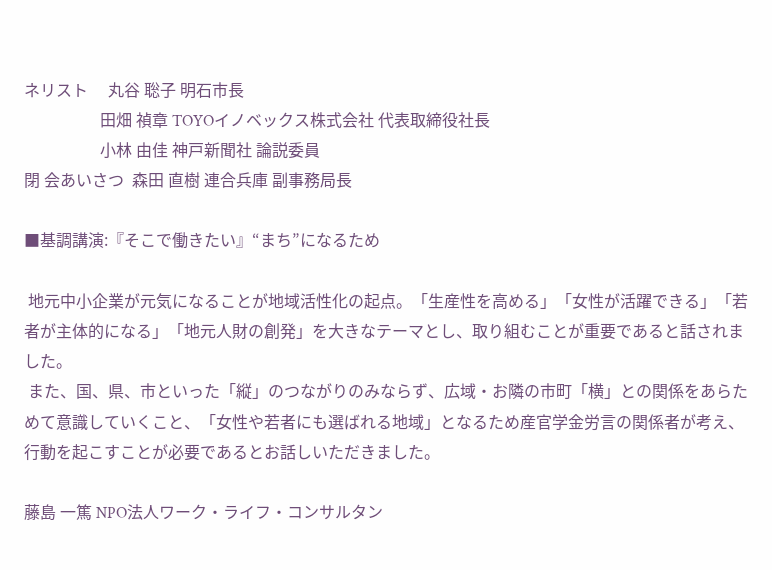ネリスト     丸谷 聡子 明石市長
                   田畑 禎章 TOYOイノベックス株式会社 代表取締役社長
                   小林 由佳 神戸新聞社 論説委員
閉 会あいさつ  森田 直樹 連合兵庫 副事務局長

■基調講演:『そこで働きたい』“まち”になるため

 地元中小企業が元気になることが地域活性化の起点。「生産性を高める」「女性が活躍できる」「若者が主体的になる」「地元人財の創発」を大きなテーマとし、取り組むことが重要であると話されました。
 また、国、県、市といった「縦」のつながりのみならず、広域・お隣の市町「横」との関係をあらためて意識していくこと、「女性や若者にも選ばれる地域」となるため産官学金労言の関係者が考え、行動を起こすことが必要であるとお話しいただきました。

藤島 一篤 NPO法人ワーク・ライフ・コンサルタン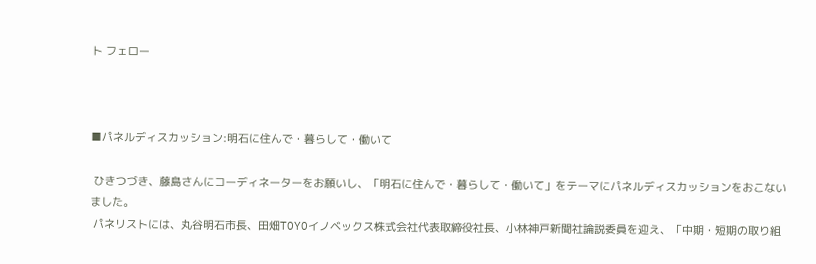ト フェロー



■パネルディスカッション:明石に住んで・暮らして・働いて

 ひきつづき、藤島さんにコーディネーターをお願いし、「明石に住んで・暮らして・働いて」をテーマにパネルディスカッションをおこないました。
 パネリストには、丸谷明石市長、田畑TOYOイノベックス株式会社代表取締役社長、小林神戸新聞社論説委員を迎え、「中期・短期の取り組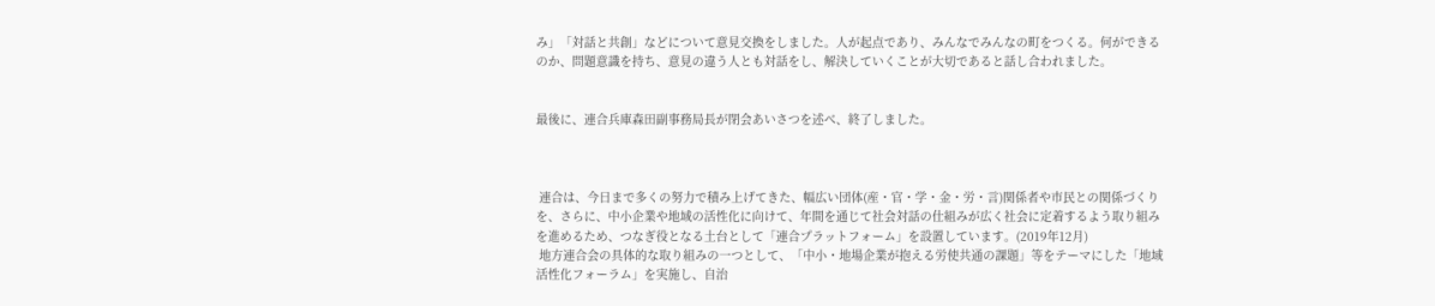み」「対話と共創」などについて意見交換をしました。人が起点であり、みんなでみんなの町をつくる。何ができるのか、問題意識を持ち、意見の違う人とも対話をし、解決していくことが大切であると話し合われました。


最後に、連合兵庫森田副事務局長が閉会あいさつを述べ、終了しました。



 連合は、今日まで多くの努力で積み上げてきた、幅広い団体(産・官・学・金・労・言)関係者や市民との関係づくりを、さらに、中小企業や地域の活性化に向けて、年間を通じて社会対話の仕組みが広く社会に定着するよう取り組みを進めるため、つなぎ役となる土台として「連合プラットフォーム」を設置しています。(2019年12月)
 地方連合会の具体的な取り組みの一つとして、「中小・地場企業が抱える労使共通の課題」等をテーマにした「地域活性化フォーラム」を実施し、自治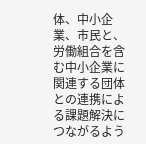体、中小企業、市民と、労働組合を含む中小企業に関連する団体との連携による課題解決につながるよう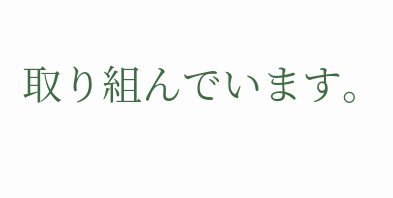取り組んでいます。